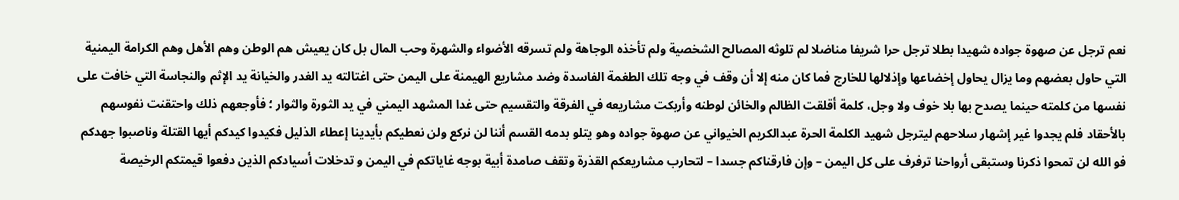نعم ترجل عن صهوة جواده شهيدا بطلا ترجل حرا شريفا مناضلا لم تلوثه المصالح الشخصية ولم تأخذه الوجاهة ولم تسرقه الأضواء والشهرة وحب المال بل كان يعيش هم الوطن وهم الأهل وهم الكرامة اليمنية التي حاول بعضهم وما يزال يحاول إخضاعها وإذلالها للخارج فما كان منه إلا أن وقف في وجه تلك الطغمة الفاسدة وضد مشاريع الهيمنة على اليمن حتى اغتالته يد الغدر والخيانة يد الإثم والنجاسة التي خافت على نفسها من كلمته حينما يصدح بها بلا خوف ولا وجل، كلمة أقلقت الظالم والخائن لوطنه وأربكت مشاريعه في الفرقة والتقسيم حتى غدا المشهد اليمني في يد الثورة والثوار ؛ فأوجعهم ذلك واحتقنت نفوسهم بالأحقاد فلم يجدوا غير إشهار سلاحهم ليترجل شهيد الكلمة الحرة عبدالكريم الخيواني عن صهوة جواده وهو يتلو بدمه القسم أننا لن نركع ولن نعطيكم بأيدينا إعطاء الذليل فكيدوا كيدكم أيها القتلة وناصبوا جهدكم فو الله لن تمحوا ذكرنا وستبقى أرواحنا ترفرف على كل اليمن – وإن فارقناكم جسدا – لتحارب مشاريعكم القذرة وتقف صامدة أبية بوجه غاياتكم في اليمن و تدخلات أسيادكم الذين دفعوا قيمتكم الرخيصة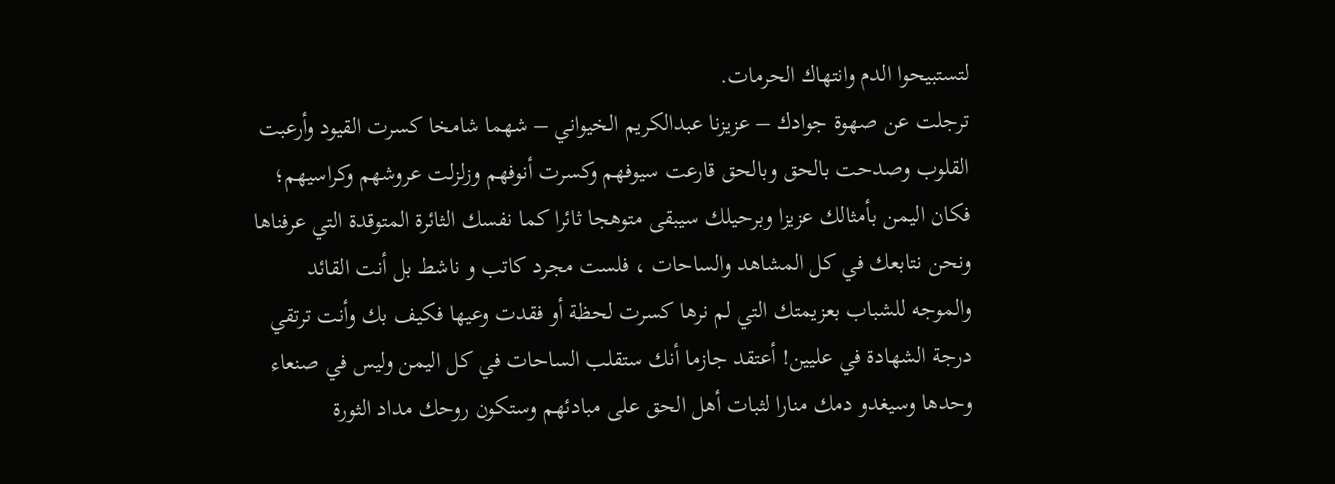لتستبيحوا الدم وانتهاك الحرمات.
ترجلت عن صهوة جوادك – عزيزنا عبدالكريم الخيواني – شهما شامخا كسرت القيود وأرعبت القلوب وصدحت بالحق وبالحق قارعت سيوفهم وكسرت أنوفهم وزلزلت عروشهم وكراسيهم؛ فكان اليمن بأمثالك عزيزا وبرحيلك سيبقى متوهجا ثائرا كما نفسك الثائرة المتوقدة التي عرفناها ونحن نتابعك في كل المشاهد والساحات ، فلست مجرد كاتب و ناشط بل أنت القائد والموجه للشباب بعزيمتك التي لم نرها كسرت لحظة أو فقدت وعيها فكيف بك وأنت ترتقي درجة الشهادة في عليين! أعتقد جازما أنك ستقلب الساحات في كل اليمن وليس في صنعاء وحدها وسيغدو دمك منارا لثبات أهل الحق على مبادئهم وستكون روحك مداد الثورة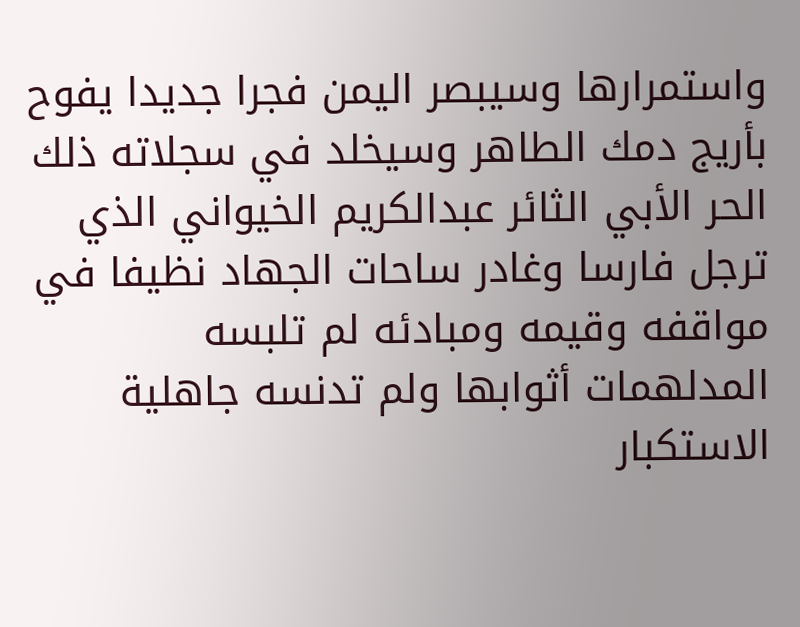واستمرارها وسيبصر اليمن فجرا جديدا يفوح بأريج دمك الطاهر وسيخلد في سجلاته ذلك الحر الأبي الثائر عبدالكريم الخيواني الذي ترجل فارسا وغادر ساحات الجهاد نظيفا في مواقفه وقيمه ومبادئه لم تلبسه المدلهمات أثوابها ولم تدنسه جاهلية الاستكبار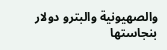والصهيونية والبترو دولار بنجاستها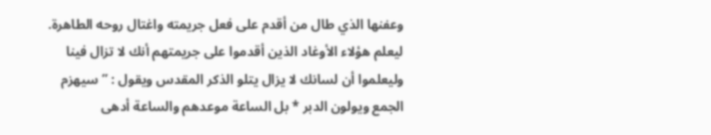وعفنها الذي طال من أقدم على فعل جريمته واغتال روحه الطاهرة.
ليعلم هؤلاء الأوغاد الذين أقدموا على جريمتهم أنك لا تزال فينا وليعلموا أن لسانك لا يزال يتلو الذكر المقدس ويقول : ” سيهزم الجمع ويولون الدبر * بل الساعة موعدهم والساعة أدهى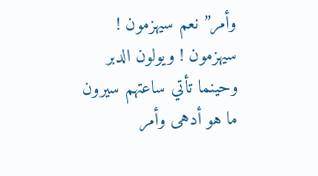وأمر” نعم سيهزمون ! سيهزمون ! ويولون الدبر وحينما تأتي ساعتهم سيرون ما هو أدهى وأمر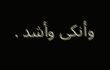وأنكى وأشد .